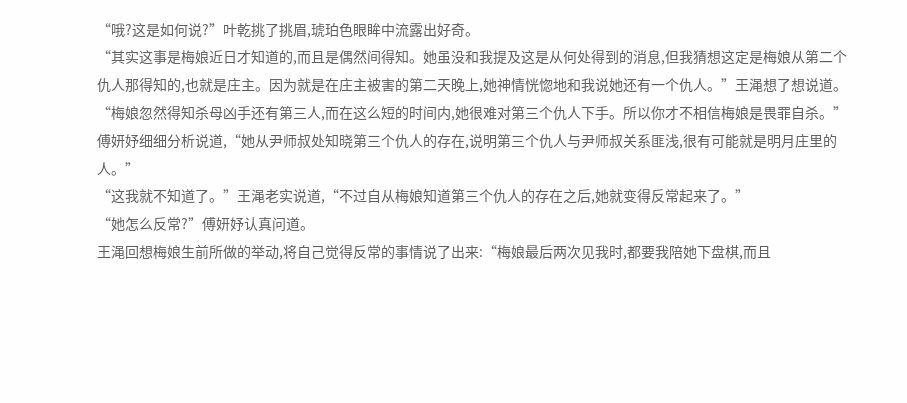“哦?这是如何说?”叶乾挑了挑眉,琥珀色眼眸中流露出好奇。
“其实这事是梅娘近日才知道的,而且是偶然间得知。她虽没和我提及这是从何处得到的消息,但我猜想这定是梅娘从第二个仇人那得知的,也就是庄主。因为就是在庄主被害的第二天晚上,她神情恍惚地和我说她还有一个仇人。”王渑想了想说道。
“梅娘忽然得知杀母凶手还有第三人,而在这么短的时间内,她很难对第三个仇人下手。所以你才不相信梅娘是畏罪自杀。”
傅妍妤细细分析说道,“她从尹师叔处知晓第三个仇人的存在,说明第三个仇人与尹师叔关系匪浅,很有可能就是明月庄里的人。”
“这我就不知道了。”王渑老实说道,“不过自从梅娘知道第三个仇人的存在之后,她就变得反常起来了。”
“她怎么反常?”傅妍妤认真问道。
王渑回想梅娘生前所做的举动,将自己觉得反常的事情说了出来:“梅娘最后两次见我时,都要我陪她下盘棋,而且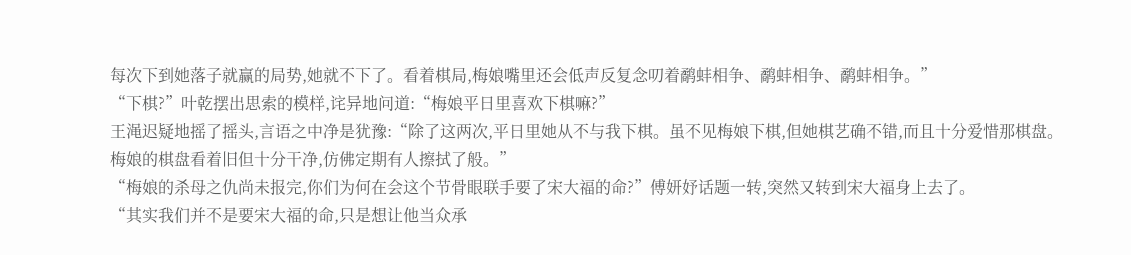每次下到她落子就赢的局势,她就不下了。看着棋局,梅娘嘴里还会低声反复念叨着鹬蚌相争、鹬蚌相争、鹬蚌相争。”
“下棋?”叶乾摆出思索的模样,诧异地问道:“梅娘平日里喜欢下棋嘛?”
王渑迟疑地摇了摇头,言语之中净是犹豫:“除了这两次,平日里她从不与我下棋。虽不见梅娘下棋,但她棋艺确不错,而且十分爱惜那棋盘。梅娘的棋盘看着旧但十分干净,仿佛定期有人擦拭了般。”
“梅娘的杀母之仇尚未报完,你们为何在会这个节骨眼联手要了宋大福的命?”傅妍妤话题一转,突然又转到宋大福身上去了。
“其实我们并不是要宋大福的命,只是想让他当众承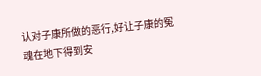认对子康所做的恶行,好让子康的冤魂在地下得到安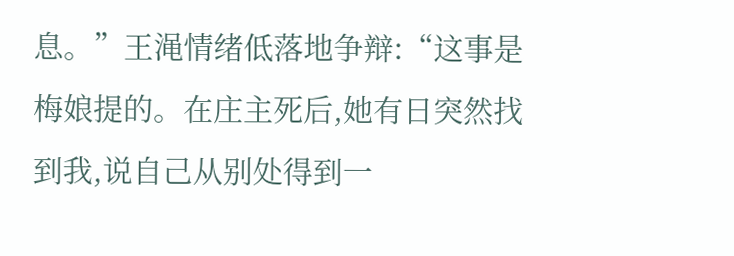息。”王渑情绪低落地争辩:“这事是梅娘提的。在庄主死后,她有日突然找到我,说自己从别处得到一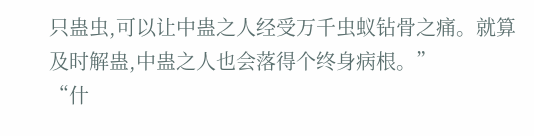只蛊虫,可以让中蛊之人经受万千虫蚁钻骨之痛。就算及时解蛊,中蛊之人也会落得个终身病根。”
“什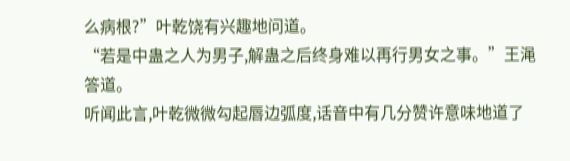么病根?”叶乾饶有兴趣地问道。
“若是中蛊之人为男子,解蛊之后终身难以再行男女之事。”王渑答道。
听闻此言,叶乾微微勾起唇边弧度,话音中有几分赞许意味地道了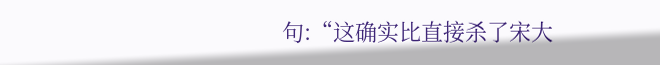句:“这确实比直接杀了宋大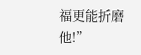福更能折磨他!”